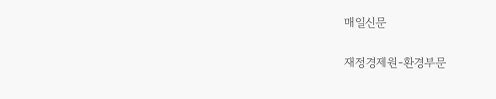매일신문

재정경제원-환경부문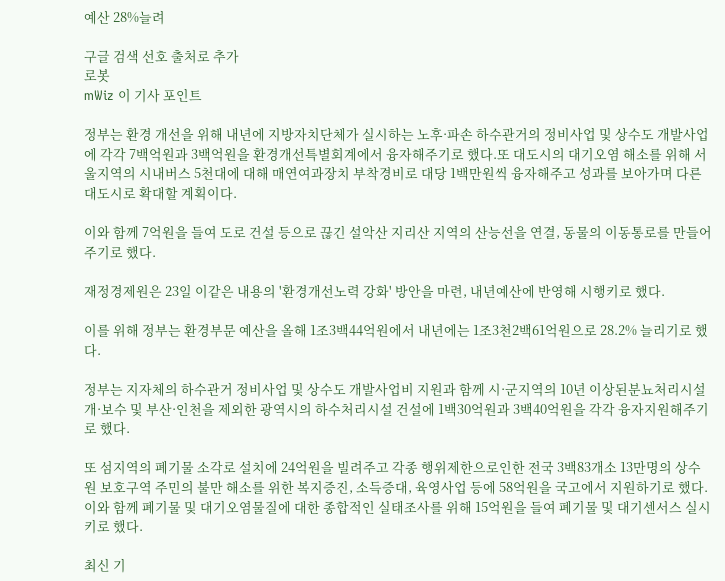예산 28%늘려

구글 검색 선호 출처로 추가
로봇
mWiz 이 기사 포인트

정부는 환경 개선을 위해 내년에 지방자치단체가 실시하는 노후·파손 하수관거의 정비사업 및 상수도 개발사업에 각각 7백억원과 3백억원을 환경개선특별회계에서 융자해주기로 했다.또 대도시의 대기오염 해소를 위해 서울지역의 시내버스 5천대에 대해 매연여과장치 부착경비로 대당 1백만원씩 융자해주고 성과를 보아가며 다른 대도시로 확대할 계획이다.

이와 함께 7억원을 들여 도로 건설 등으로 끊긴 설악산 지리산 지역의 산능선을 연결, 동물의 이동통로를 만들어주기로 했다.

재정경제원은 23일 이같은 내용의 '환경개선노력 강화' 방안을 마련, 내년예산에 반영해 시행키로 했다.

이를 위해 정부는 환경부문 예산을 올해 1조3백44억원에서 내년에는 1조3천2백61억원으로 28.2% 늘리기로 했다.

정부는 지자체의 하수관거 정비사업 및 상수도 개발사업비 지원과 함께 시·군지역의 10년 이상된분뇨처리시설 개·보수 및 부산·인천을 제외한 광역시의 하수처리시설 건설에 1백30억원과 3백40억원을 각각 융자지원해주기로 했다.

또 섬지역의 폐기물 소각로 설치에 24억원을 빌려주고 각종 행위제한으로인한 전국 3백83개소 13만명의 상수원 보호구역 주민의 불만 해소를 위한 복지증진, 소득증대, 육영사업 등에 58억원을 국고에서 지원하기로 했다.이와 함께 폐기물 및 대기오염물질에 대한 종합적인 실태조사를 위해 15억원을 들여 폐기물 및 대기센서스 실시키로 했다.

최신 기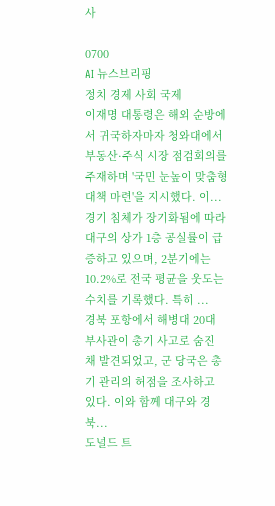사

0700
AI 뉴스브리핑
정치 경제 사회 국제
이재명 대통령은 해외 순방에서 귀국하자마자 청와대에서 부동산·주식 시장 점검회의를 주재하며 '국민 눈높이 맞춤형 대책 마련'을 지시했다. 이...
경기 침체가 장기화됨에 따라 대구의 상가 1층 공실률이 급증하고 있으며, 2분기에는 10.2%로 전국 평균을 웃도는 수치를 기록했다. 특히 ...
경북 포항에서 해병대 20대 부사관이 총기 사고로 숨진 채 발견되었고, 군 당국은 총기 관리의 허점을 조사하고 있다. 이와 함께 대구와 경북...
도널드 트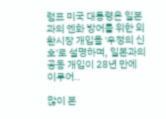럼프 미국 대통령은 일본과의 엔화 방어를 위한 외환시장 개입을 '우정의 신호'로 설명하며, 일본과의 공동 개입이 28년 만에 이루어..

많이 본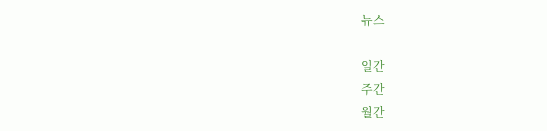뉴스

일간
주간
월간